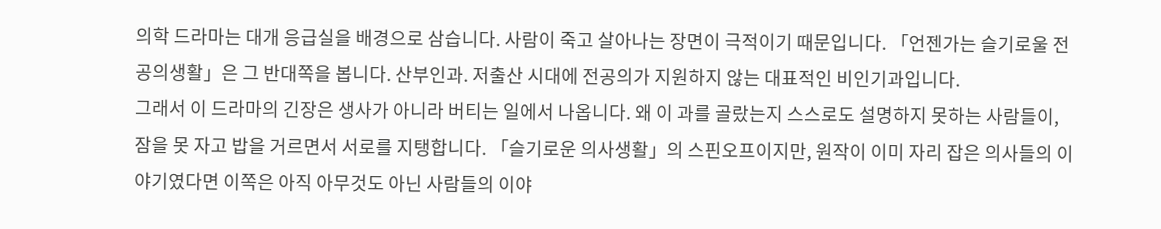의학 드라마는 대개 응급실을 배경으로 삼습니다. 사람이 죽고 살아나는 장면이 극적이기 때문입니다. 「언젠가는 슬기로울 전공의생활」은 그 반대쪽을 봅니다. 산부인과. 저출산 시대에 전공의가 지원하지 않는 대표적인 비인기과입니다.
그래서 이 드라마의 긴장은 생사가 아니라 버티는 일에서 나옵니다. 왜 이 과를 골랐는지 스스로도 설명하지 못하는 사람들이, 잠을 못 자고 밥을 거르면서 서로를 지탱합니다. 「슬기로운 의사생활」의 스핀오프이지만, 원작이 이미 자리 잡은 의사들의 이야기였다면 이쪽은 아직 아무것도 아닌 사람들의 이야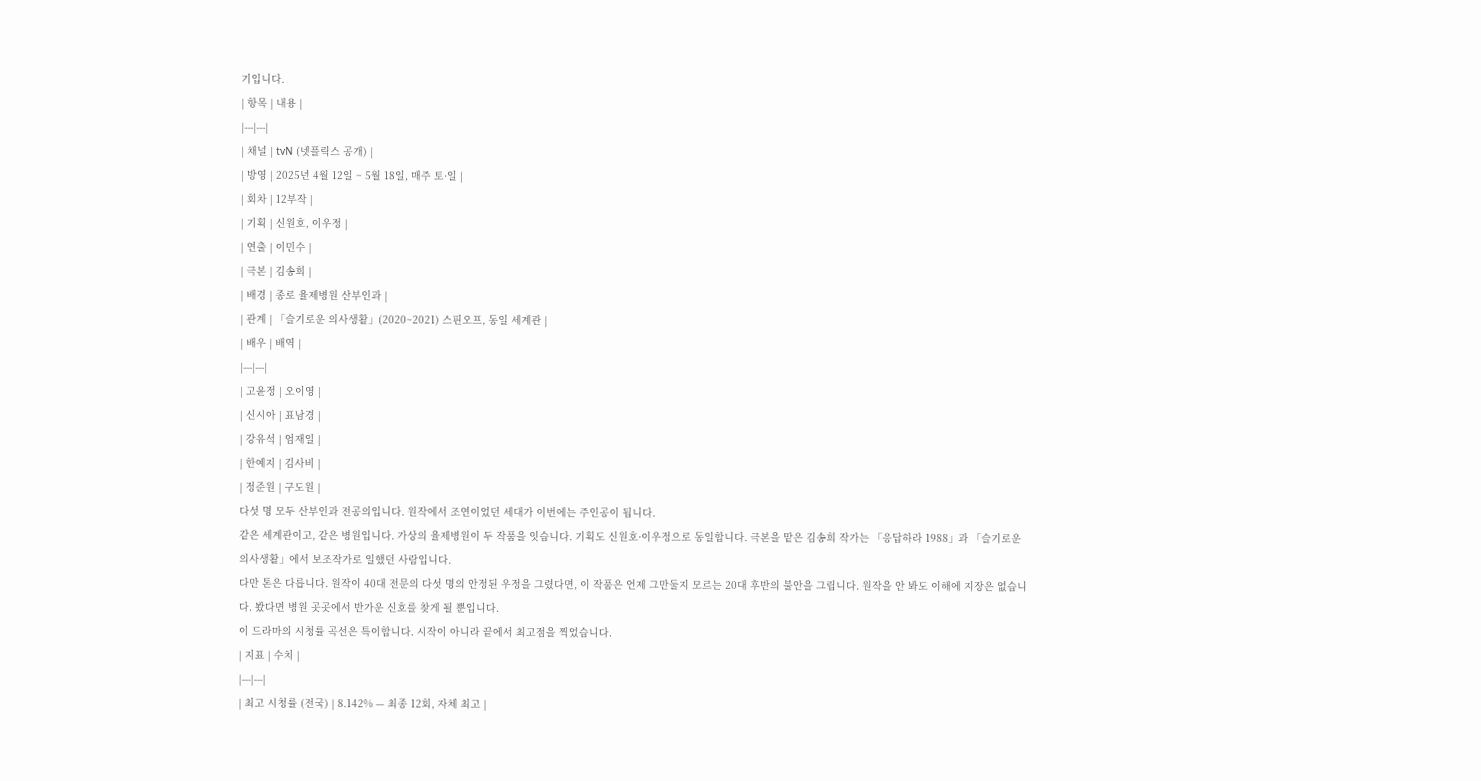기입니다.
| 항목 | 내용 |
|---|---|
| 채널 | tvN (넷플릭스 공개) |
| 방영 | 2025년 4월 12일 ~ 5월 18일, 매주 토·일 |
| 회차 | 12부작 |
| 기획 | 신원호, 이우정 |
| 연출 | 이민수 |
| 극본 | 김송희 |
| 배경 | 종로 율제병원 산부인과 |
| 관계 | 「슬기로운 의사생활」(2020~2021) 스핀오프, 동일 세계관 |
| 배우 | 배역 |
|---|---|
| 고윤정 | 오이영 |
| 신시아 | 표남경 |
| 강유석 | 엄재일 |
| 한예지 | 김사비 |
| 정준원 | 구도원 |
다섯 명 모두 산부인과 전공의입니다. 원작에서 조연이었던 세대가 이번에는 주인공이 됩니다.
같은 세계관이고, 같은 병원입니다. 가상의 율제병원이 두 작품을 잇습니다. 기획도 신원호·이우정으로 동일합니다. 극본을 맡은 김송희 작가는 「응답하라 1988」과 「슬기로운 의사생활」에서 보조작가로 일했던 사람입니다.
다만 톤은 다릅니다. 원작이 40대 전문의 다섯 명의 안정된 우정을 그렸다면, 이 작품은 언제 그만둘지 모르는 20대 후반의 불안을 그립니다. 원작을 안 봐도 이해에 지장은 없습니다. 봤다면 병원 곳곳에서 반가운 신호를 찾게 될 뿐입니다.
이 드라마의 시청률 곡선은 특이합니다. 시작이 아니라 끝에서 최고점을 찍었습니다.
| 지표 | 수치 |
|---|---|
| 최고 시청률 (전국) | 8.142% — 최종 12회, 자체 최고 |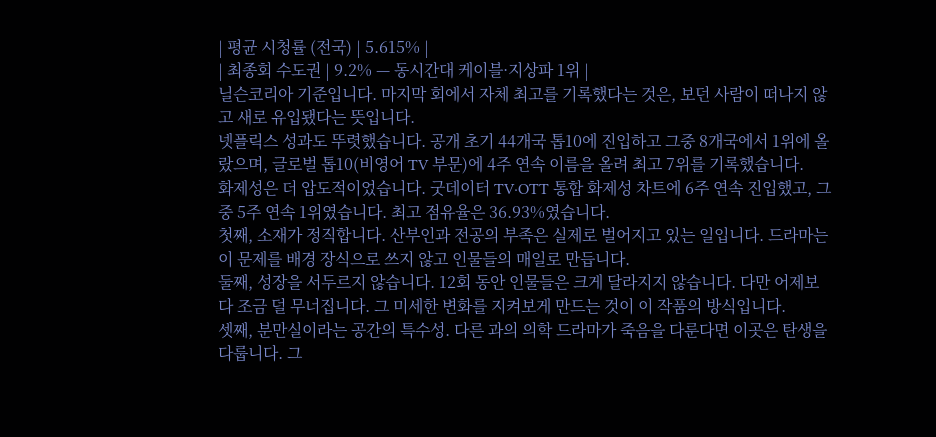| 평균 시청률 (전국) | 5.615% |
| 최종회 수도권 | 9.2% — 동시간대 케이블·지상파 1위 |
닐슨코리아 기준입니다. 마지막 회에서 자체 최고를 기록했다는 것은, 보던 사람이 떠나지 않고 새로 유입됐다는 뜻입니다.
넷플릭스 성과도 뚜렷했습니다. 공개 초기 44개국 톱10에 진입하고 그중 8개국에서 1위에 올랐으며, 글로벌 톱10(비영어 TV 부문)에 4주 연속 이름을 올려 최고 7위를 기록했습니다.
화제성은 더 압도적이었습니다. 굿데이터 TV·OTT 통합 화제성 차트에 6주 연속 진입했고, 그중 5주 연속 1위였습니다. 최고 점유율은 36.93%였습니다.
첫째, 소재가 정직합니다. 산부인과 전공의 부족은 실제로 벌어지고 있는 일입니다. 드라마는 이 문제를 배경 장식으로 쓰지 않고 인물들의 매일로 만듭니다.
둘째, 성장을 서두르지 않습니다. 12회 동안 인물들은 크게 달라지지 않습니다. 다만 어제보다 조금 덜 무너집니다. 그 미세한 변화를 지켜보게 만드는 것이 이 작품의 방식입니다.
셋째, 분만실이라는 공간의 특수성. 다른 과의 의학 드라마가 죽음을 다룬다면 이곳은 탄생을 다룹니다. 그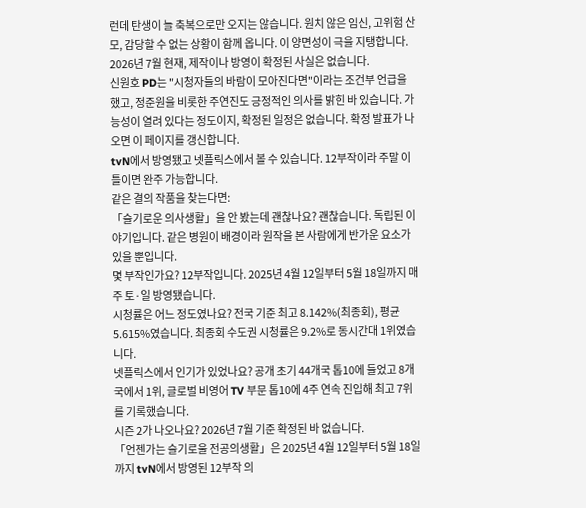런데 탄생이 늘 축복으로만 오지는 않습니다. 원치 않은 임신, 고위험 산모, 감당할 수 없는 상황이 함께 옵니다. 이 양면성이 극을 지탱합니다.
2026년 7월 현재, 제작이나 방영이 확정된 사실은 없습니다.
신원호 PD는 "시청자들의 바람이 모아진다면"이라는 조건부 언급을 했고, 정준원을 비롯한 주연진도 긍정적인 의사를 밝힌 바 있습니다. 가능성이 열려 있다는 정도이지, 확정된 일정은 없습니다. 확정 발표가 나오면 이 페이지를 갱신합니다.
tvN에서 방영됐고 넷플릭스에서 볼 수 있습니다. 12부작이라 주말 이틀이면 완주 가능합니다.
같은 결의 작품을 찾는다면:
「슬기로운 의사생활」을 안 봤는데 괜찮나요? 괜찮습니다. 독립된 이야기입니다. 같은 병원이 배경이라 원작을 본 사람에게 반가운 요소가 있을 뿐입니다.
몇 부작인가요? 12부작입니다. 2025년 4월 12일부터 5월 18일까지 매주 토·일 방영됐습니다.
시청률은 어느 정도였나요? 전국 기준 최고 8.142%(최종회), 평균 5.615%였습니다. 최종회 수도권 시청률은 9.2%로 동시간대 1위였습니다.
넷플릭스에서 인기가 있었나요? 공개 초기 44개국 톱10에 들었고 8개국에서 1위, 글로벌 비영어 TV 부문 톱10에 4주 연속 진입해 최고 7위를 기록했습니다.
시즌 2가 나오나요? 2026년 7월 기준 확정된 바 없습니다.
「언젠가는 슬기로울 전공의생활」은 2025년 4월 12일부터 5월 18일까지 tvN에서 방영된 12부작 의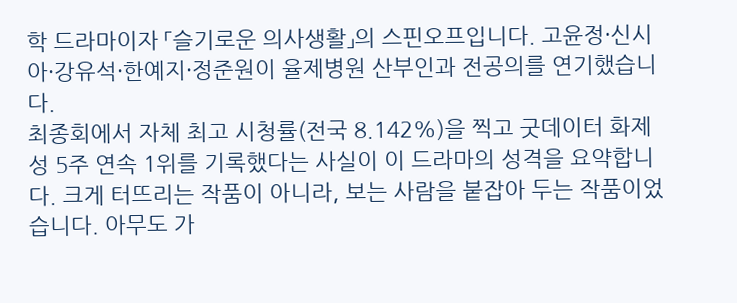학 드라마이자 「슬기로운 의사생활」의 스핀오프입니다. 고윤정·신시아·강유석·한예지·정준원이 율제병원 산부인과 전공의를 연기했습니다.
최종회에서 자체 최고 시청률(전국 8.142%)을 찍고 굿데이터 화제성 5주 연속 1위를 기록했다는 사실이 이 드라마의 성격을 요약합니다. 크게 터뜨리는 작품이 아니라, 보는 사람을 붙잡아 두는 작품이었습니다. 아무도 가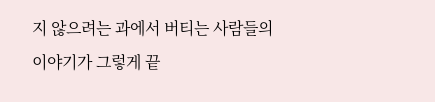지 않으려는 과에서 버티는 사람들의 이야기가 그렇게 끝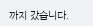까지 갔습니다.